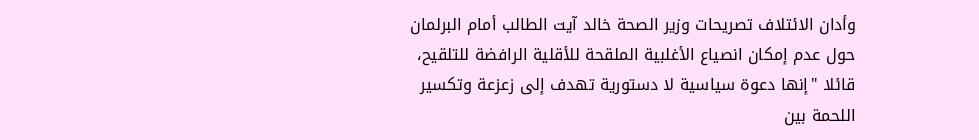وأدان الائتلاف تصريحات وزير الصحة خالد آيت الطالب أمام البرلمان حول عدم إمكان انصياع الأغلبية الملقحة للأقلية الرافضة للتلقيح، قائلا "إنها دعوة سياسية لا دستورية تهدف إلى زعزعة وتكسير اللحمة بين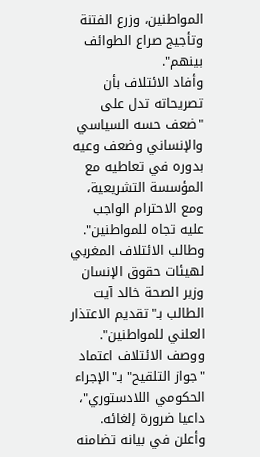المواطنين، وزرع الفتنة وتأجيج صراع الطوائف بينهم".
وأفاد الائتلاف بأن تصريحاته تدل على "ضعف حسه السياسي والإنساني وضعف وعيه بدوره في تعاطيه مع المؤسسة التشريعية، ومع الاحترام الواجب عليه تجاه للمواطنين".
وطالب الائتلاف المغربي لهيئات حقوق الإنسان وزير الصحة خالد آيت الطالب بـ"تقديم الاعتذار العلني للمواطنين".
ووصف الائتلاف اعتماد "جواز التلقيح" بـ"الإجراء الحكومي اللادستوري"، داعيا ضرورة إلغائه.
وأعلن في بيانه تضامنه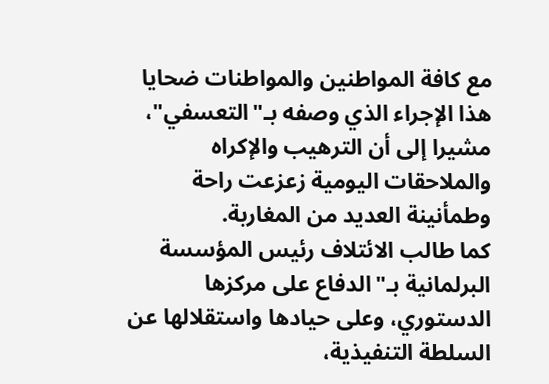مع كافة المواطنين والمواطنات ضحايا هذا الإجراء الذي وصفه بـ"التعسفي"، مشيرا إلى أن الترهيب والإكراه والملاحقات اليومية زعزعت راحة وطمأنينة العديد من المغاربة.
كما طالب الائتلاف رئيس المؤسسة البرلمانية بـ"الدفاع على مركزها الدستوري، وعلى حيادها واستقلالها عن السلطة التنفيذية،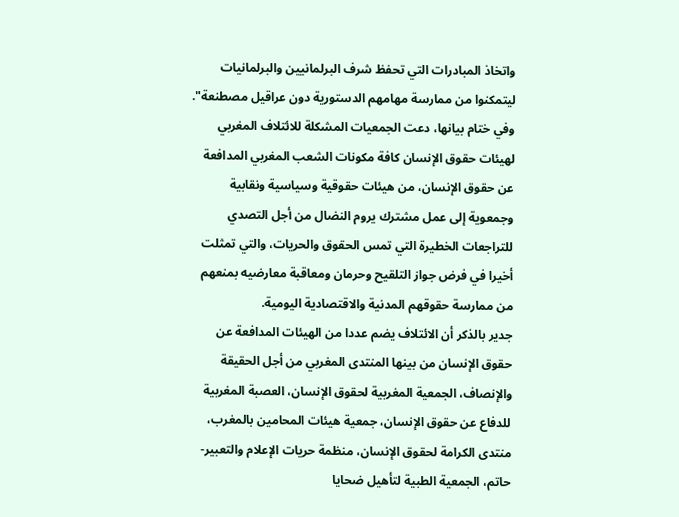واتخاذ المبادرات التي تحفظ شرف البرلمانيين والبرلمانيات ليتمكنوا من ممارسة مهامهم الدستورية دون عراقيل مصطنعة".
وفي ختام بيانها، دعت الجمعيات المشكلة للائتلاف المغربي لهيئات حقوق الإنسان كافة مكونات الشعب المغربي المدافعة عن حقوق الإنسان، من هيئات حقوقية وسياسية ونقابية وجمعوية إلى عمل مشترك يروم النضال من أجل التصدي للتراجعات الخطيرة التي تمس الحقوق والحريات، والتي تمثلت أخيرا في فرض جواز التلقيح وحرمان ومعاقبة معارضيه بمنعهم من ممارسة حقوقهم المدنية والاقتصادية اليومية.
جدير بالذكر أن الائتلاف يضم عددا من الهيئات المدافعة عن حقوق الإنسان من بينها المنتدى المغربي من أجل الحقيقة والإنصاف، الجمعية المغربية لحقوق الإنسان، العصبة المغربية للدفاع عن حقوق الإنسان، جمعية هيئات المحامين بالمغرب، منتدى الكرامة لحقوق الإنسان، منظمة حريات الإعلام والتعبير- حاتم، الجمعية الطبية لتأهيل ضحايا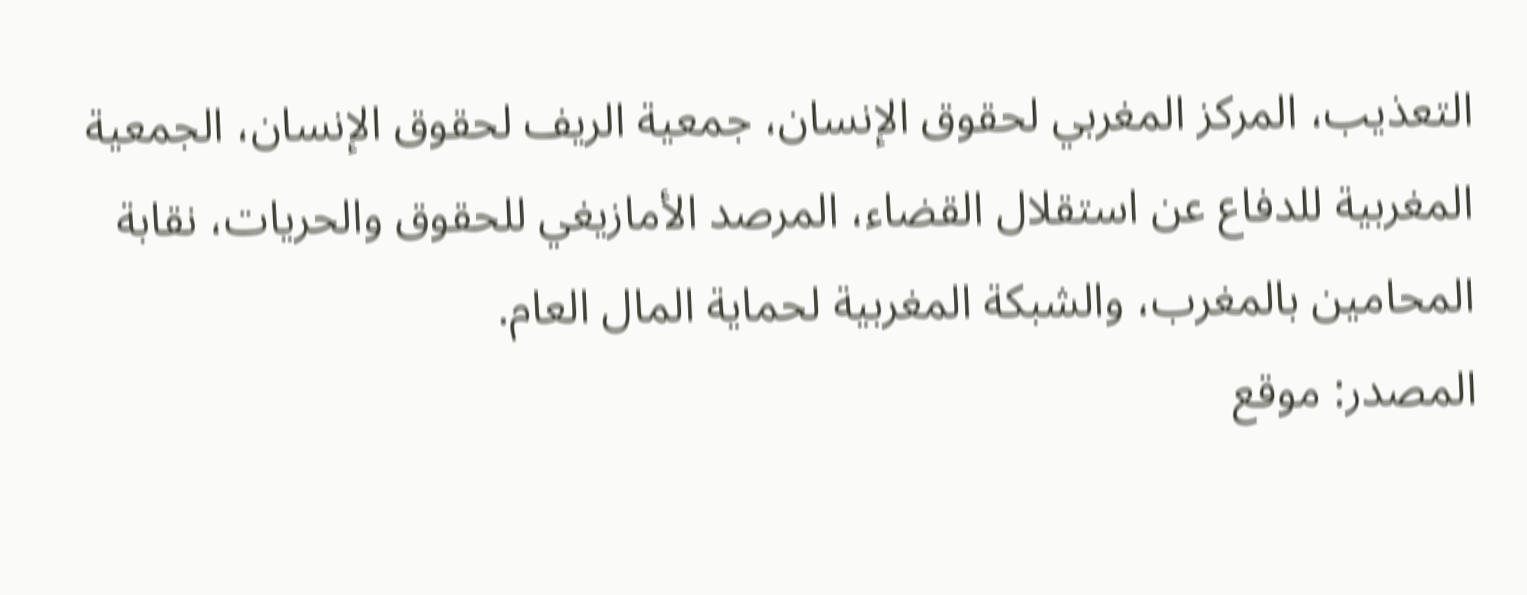التعذيب، المركز المغربي لحقوق الإنسان، جمعية الريف لحقوق الإنسان، الجمعية المغربية للدفاع عن استقلال القضاء، المرصد الأمازيغي للحقوق والحريات، نقابة المحامين بالمغرب، والشبكة المغربية لحماية المال العام.
المصدر: موقع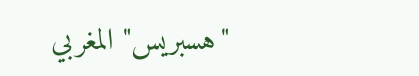"هسبريس" المغربي